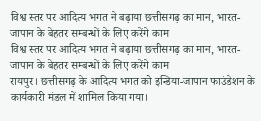विश्व स्तर पर आदित्य भगत ने बढ़ाया छत्तीसगढ़ का मान, भारत-जापान के बेहतर सम्बन्धों के लिए करेंगे काम
विश्व स्तर पर आदित्य भगत ने बढ़ाया छत्तीसगढ़ का मान, भारत-जापान के बेहतर सम्बन्धों के लिए करेंगे काम
रायपुर। छत्तीसगढ़ के आदित्य भगत को इन्डिया-जापान फाउंडेशन के कार्यकारी मंडल में शामिल किया गया।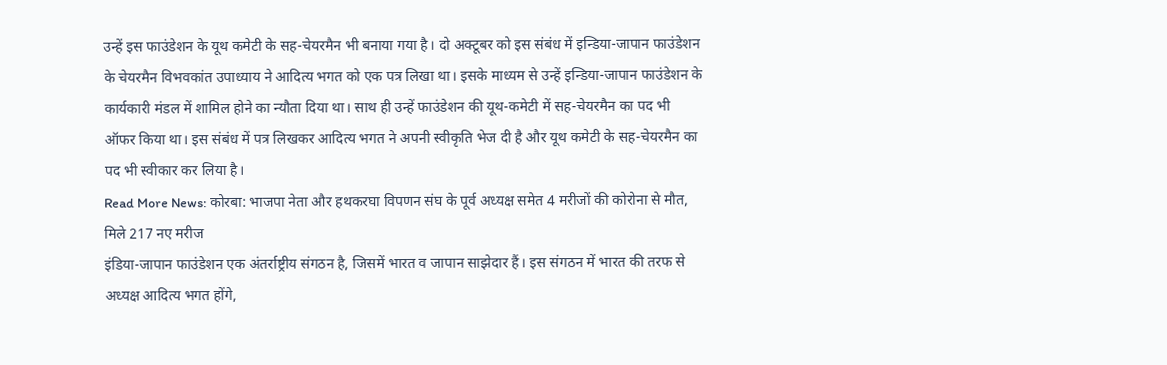उन्हें इस फाउंडेशन के यूथ कमेटी के सह-चेयरमैन भी बनाया गया है। दो अक्टूबर को इस संबंध में इन्डिया-जापान फाउंडेशन के चेयरमैन विभवकांत उपाध्याय ने आदित्य भगत को एक पत्र लिखा था। इसके माध्यम से उन्हें इन्डिया-जापान फाउंडेशन के कार्यकारी मंडल में शामिल होने का न्यौता दिया था। साथ ही उन्हें फाउंडेशन की यूथ-कमेटी में सह-चेयरमैन का पद भी ऑफर किया था। इस संबंध में पत्र लिखकर आदित्य भगत ने अपनी स्वीकृति भेज दी है और यूथ कमेटी के सह-चेयरमैन का पद भी स्वीकार कर लिया है।
Read More News: कोरबा: भाजपा नेता और हथकरघा विपणन संघ के पूर्व अध्यक्ष समेत 4 मरीजों की कोरोना से मौत, मिले 217 नए मरीज
इंडिया-जापान फाउंडेशन एक अंतर्राष्ट्रीय संगठन है, जिसमें भारत व जापान साझेदार हैं। इस संगठन में भारत की तरफ से अध्यक्ष आदित्य भगत होंगे,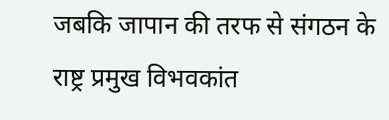जबकि जापान की तरफ से संगठन के राष्ट्र प्रमुख विभवकांत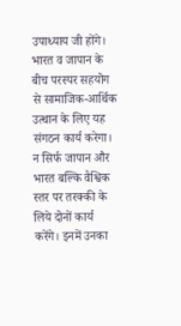उपाध्याय जी होंगे। भारत व जापान के बीच परस्पर सहयोग से सामाजिक-आर्थिक उत्थान के लिए यह संगठन कार्य करेगा। न सिर्फ जापान और भारत बल्कि वैश्विक स्तर पर तरक्की के लिये दोनों कार्य करेंगे। इनमें उनका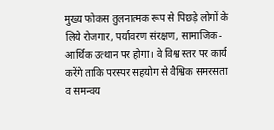मुख्य फोकस तुलनात्मक रूप से पिछड़े लोगों के लिये रोजगार, पर्यावरण संरक्षण, सामाजिक-आर्थिक उत्थान पर होगा। वे विश्व स्तर पर कार्य करेंगे ताकि परस्पर सहयोग से वैश्विक समरसता व समन्वय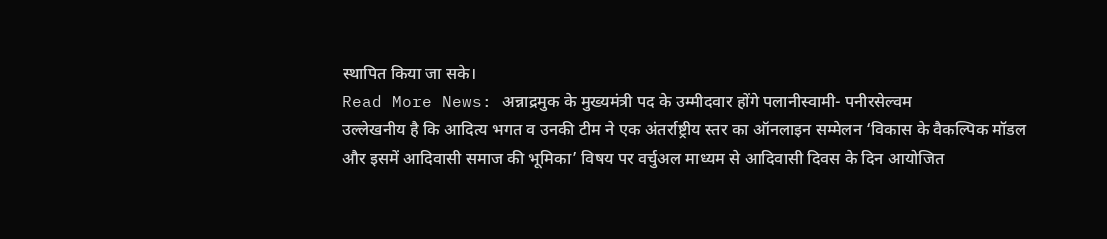स्थापित किया जा सके।
Read More News: अन्नाद्रमुक के मुख्यमंत्री पद के उम्मीदवार होंगे पलानीस्वामी- पनीरसेल्वम
उल्लेखनीय है कि आदित्य भगत व उनकी टीम ने एक अंतर्राष्ट्रीय स्तर का ऑनलाइन सम्मेलन ‘विकास के वैकल्पिक मॉडल और इसमें आदिवासी समाज की भूमिका’ विषय पर वर्चुअल माध्यम से आदिवासी दिवस के दिन आयोजित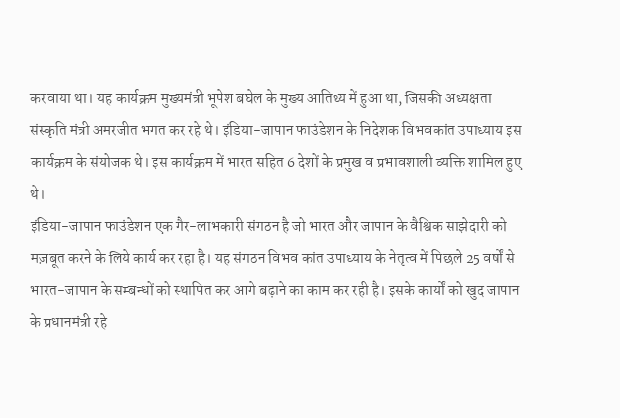करवाया था। यह कार्यक्रम मुख्यमंत्री भूपेश बघेल के मुख्य आतिथ्य में हुआ था, जिसकी अध्यक्षता संस्कृति मंत्री अमरजीत भगत कर रहे थे। इंडिया-जापान फाउंडेशन के निदेशक विभवकांत उपाध्याय इस कार्यक्रम के संयोजक थे। इस कार्यक्रम में भारत सहित 6 देशों के प्रमुख व प्रभावशाली व्यक्ति शामिल हुए थे।
इंडिया-जापान फाउंडेशन एक गैर-लाभकारी संगठन है जो भारत और जापान के वैश्विक साझेदारी को मज़बूत करने के लिये कार्य कर रहा है। यह संगठन विभव कांत उपाध्याय के नेतृत्व में पिछले 25 वर्षों से भारत-जापान के सम्बन्धों को स्थापित कर आगे बढ़ाने का काम कर रही है। इसके कार्यों को खुद जापान के प्रधानमंत्री रहे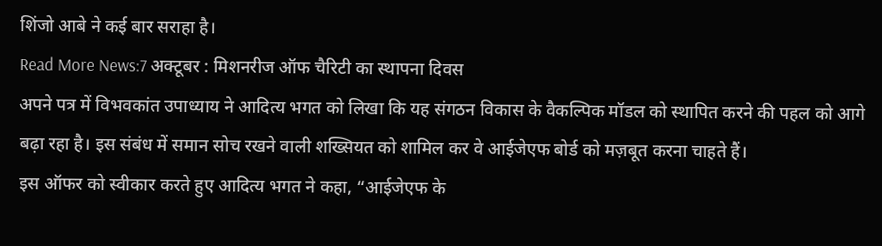शिंजो आबे ने कई बार सराहा है।
Read More News:7 अक्टूबर : मिशनरीज ऑफ चैरिटी का स्थापना दिवस
अपने पत्र में विभवकांत उपाध्याय ने आदित्य भगत को लिखा कि यह संगठन विकास के वैकल्पिक मॉडल को स्थापित करने की पहल को आगे बढ़ा रहा है। इस संबंध में समान सोच रखने वाली शख्सियत को शामिल कर वे आईजेएफ बोर्ड को मज़बूत करना चाहते हैं।
इस ऑफर को स्वीकार करते हुए आदित्य भगत ने कहा, “आईजेएफ के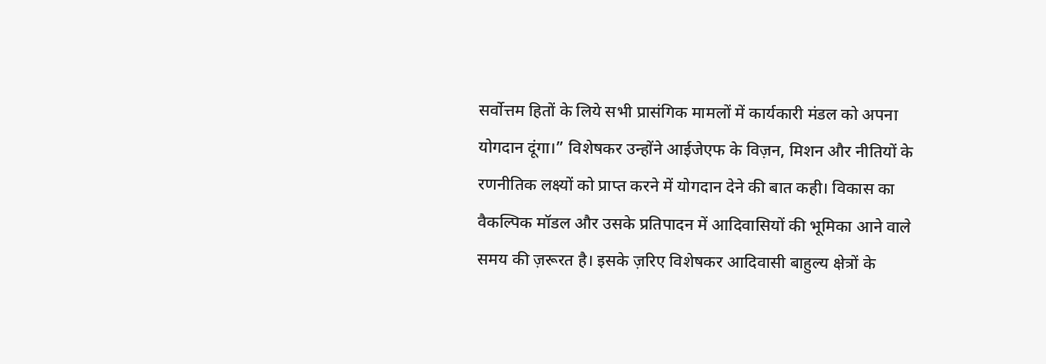सर्वोत्तम हितों के लिये सभी प्रासंगिक मामलों में कार्यकारी मंडल को अपना योगदान दूंगा।” विशेषकर उन्होंने आईजेएफ के विज़न, मिशन और नीतियों के रणनीतिक लक्ष्यों को प्राप्त करने में योगदान देने की बात कही। विकास का वैकल्पिक मॉडल और उसके प्रतिपादन में आदिवासियों की भूमिका आने वाले समय की ज़रूरत है। इसके ज़रिए विशेषकर आदिवासी बाहुल्य क्षेत्रों के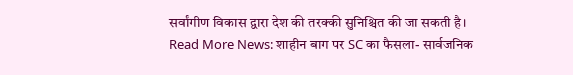सर्वांगीण विकास द्वारा देश की तरक्की सुनिश्चित की जा सकती है।
Read More News: शाहीन बाग पर SC का फैसला- सार्वजनिक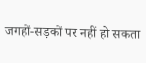जगहों-सड़कों पर नहीं हो सकता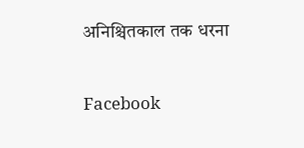अनिश्चितकाल तक धरना

Facebook